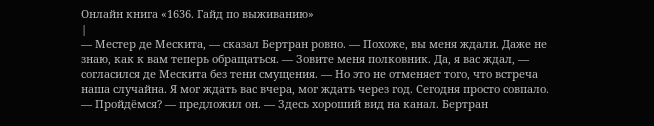Онлайн книга «1636. Гайд по выживанию»
|
— Местер де Мескита, — сказал Бертран ровно. — Похоже, вы меня ждали. Даже не знаю, как к вам теперь обращаться. — Зовите меня полковник. Да, я вас ждал, — согласился де Мескита без тени смущения. — Но это не отменяет того, что встреча наша случайна. Я мог ждать вас вчера, мог ждать через год. Сегодня просто совпало. — Пройдёмся? — предложил он. — Здесь хороший вид на канал. Бертран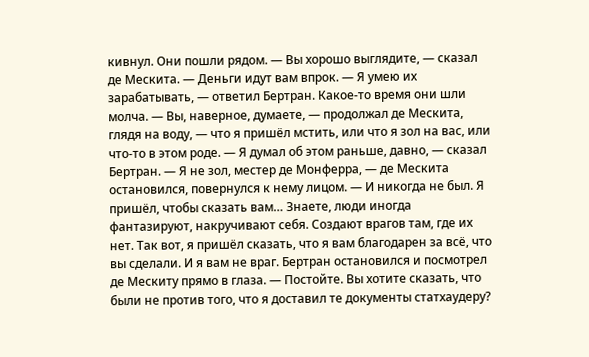кивнул. Они пошли рядом. — Вы хорошо выглядите, — сказал де Мескита. — Деньги идут вам впрок. — Я умею их зарабатывать, — ответил Бертран. Какое-то время они шли молча. — Вы, наверное, думаете, — продолжал де Мескита, глядя на воду, — что я пришёл мстить, или что я зол на вас, или что-то в этом роде. — Я думал об этом раньше, давно, — сказал Бертран. — Я не зол, местер де Монферра, — де Мескита остановился, повернулся к нему лицом. — И никогда не был. Я пришёл, чтобы сказать вам… Знаете, люди иногда фантазируют, накручивают себя. Создают врагов там, где их нет. Так вот, я пришёл сказать, что я вам благодарен за всё, что вы сделали. И я вам не враг. Бертран остановился и посмотрел де Мескиту прямо в глаза. — Постойте. Вы хотите сказать, что были не против того, что я доставил те документы статхаудеру?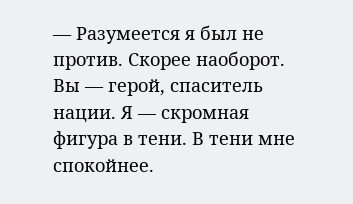— Разумеется я был не против. Скорее наоборот. Вы — герой, спаситель нации. Я — скромная фигура в тени. В тени мне спокойнее.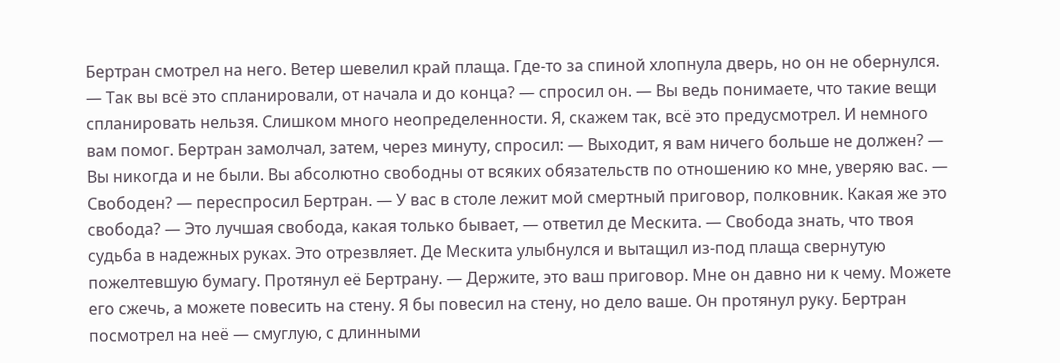Бертран смотрел на него. Ветер шевелил край плаща. Где-то за спиной хлопнула дверь, но он не обернулся. — Так вы всё это спланировали, от начала и до конца? — спросил он. — Вы ведь понимаете, что такие вещи спланировать нельзя. Слишком много неопределенности. Я, скажем так, всё это предусмотрел. И немного вам помог. Бертран замолчал, затем, через минуту, спросил: — Выходит, я вам ничего больше не должен? — Вы никогда и не были. Вы абсолютно свободны от всяких обязательств по отношению ко мне, уверяю вас. — Свободен? — переспросил Бертран. — У вас в столе лежит мой смертный приговор, полковник. Какая же это свобода? — Это лучшая свобода, какая только бывает, — ответил де Мескита. — Свобода знать, что твоя судьба в надежных руках. Это отрезвляет. Де Мескита улыбнулся и вытащил из-под плаща свернутую пожелтевшую бумагу. Протянул её Бертрану. — Держите, это ваш приговор. Мне он давно ни к чему. Можете его сжечь, а можете повесить на стену. Я бы повесил на стену, но дело ваше. Он протянул руку. Бертран посмотрел на неё — смуглую, с длинными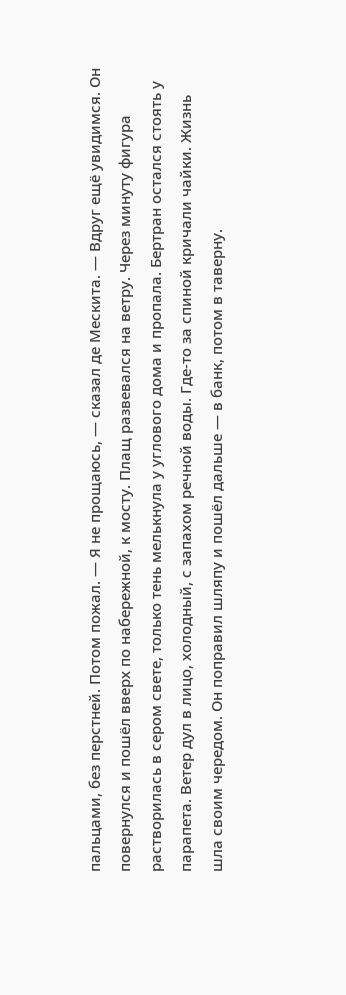пальцами, без перстней. Потом пожал. — Я не прощаюсь, — сказал де Мескита. — Вдруг ещё увидимся. Он повернулся и пошёл вверх по набережной, к мосту. Плащ развевался на ветру. Через минуту фигура растворилась в сером свете, только тень мелькнула у углового дома и пропала. Бертран остался стоять у парапета. Ветер дул в лицо, холодный, с запахом речной воды. Где-то за спиной кричали чайки. Жизнь шла своим чередом. Он поправил шляпу и пошёл дальше — в банк, потом в таверну.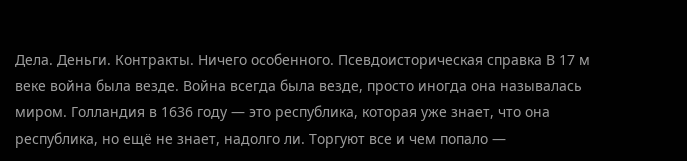Дела. Деньги. Контракты. Ничего особенного. Псевдоисторическая справка В 17 м веке война была везде. Война всегда была везде, просто иногда она называлась миром. Голландия в 1636 году — это республика, которая уже знает, что она республика, но ещё не знает, надолго ли. Торгуют все и чем попало —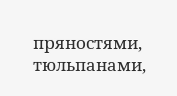пряностями, тюльпанами,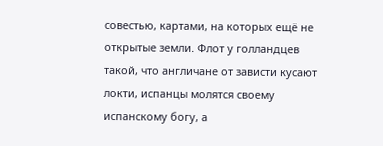совестью, картами, на которых ещё не открытые земли. Флот у голландцев такой, что англичане от зависти кусают локти, испанцы молятся своему испанскому богу, а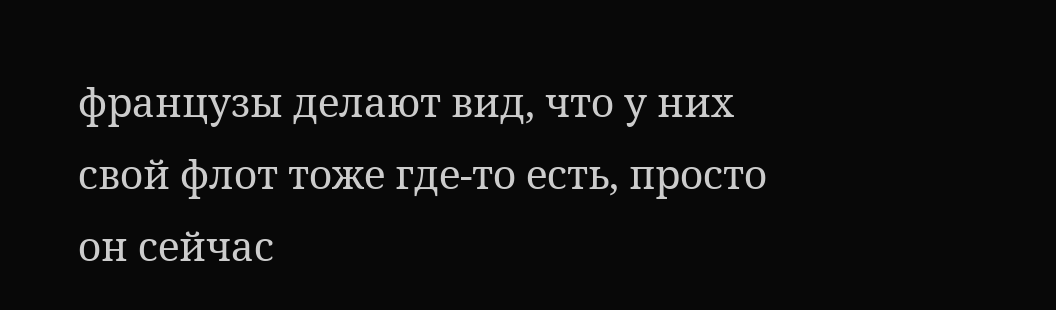французы делают вид, что у них свой флот тоже где-то есть, просто он сейчас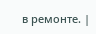в ремонте. |